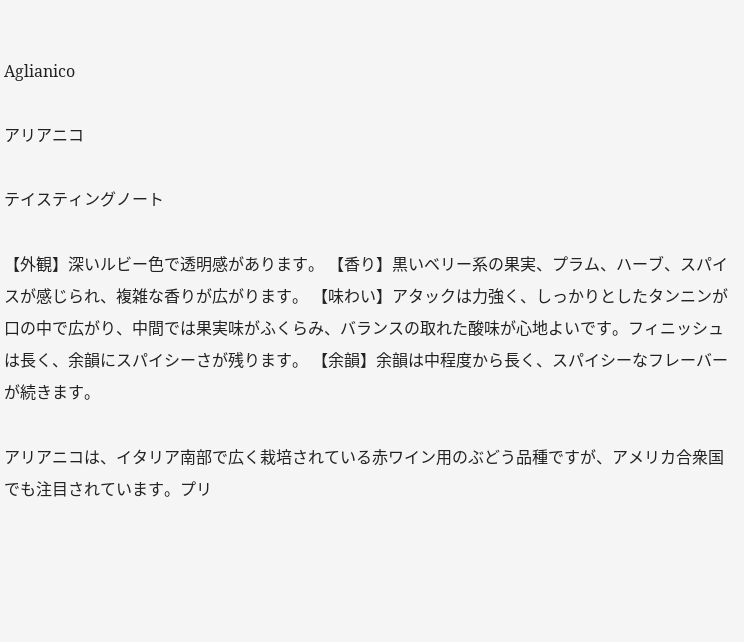Aglianico

アリアニコ

テイスティングノート

【外観】深いルビー色で透明感があります。 【香り】黒いベリー系の果実、プラム、ハーブ、スパイスが感じられ、複雑な香りが広がります。 【味わい】アタックは力強く、しっかりとしたタンニンが口の中で広がり、中間では果実味がふくらみ、バランスの取れた酸味が心地よいです。フィニッシュは長く、余韻にスパイシーさが残ります。 【余韻】余韻は中程度から長く、スパイシーなフレーバーが続きます。

アリアニコは、イタリア南部で広く栽培されている赤ワイン用のぶどう品種ですが、アメリカ合衆国でも注目されています。プリ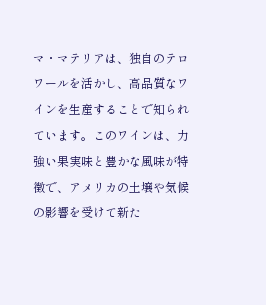マ・マテリアは、独自のテロワールを活かし、高品質なワインを生産することで知られています。このワインは、力強い果実味と豊かな風味が特徴で、アメリカの土壌や気候の影響を受けて新た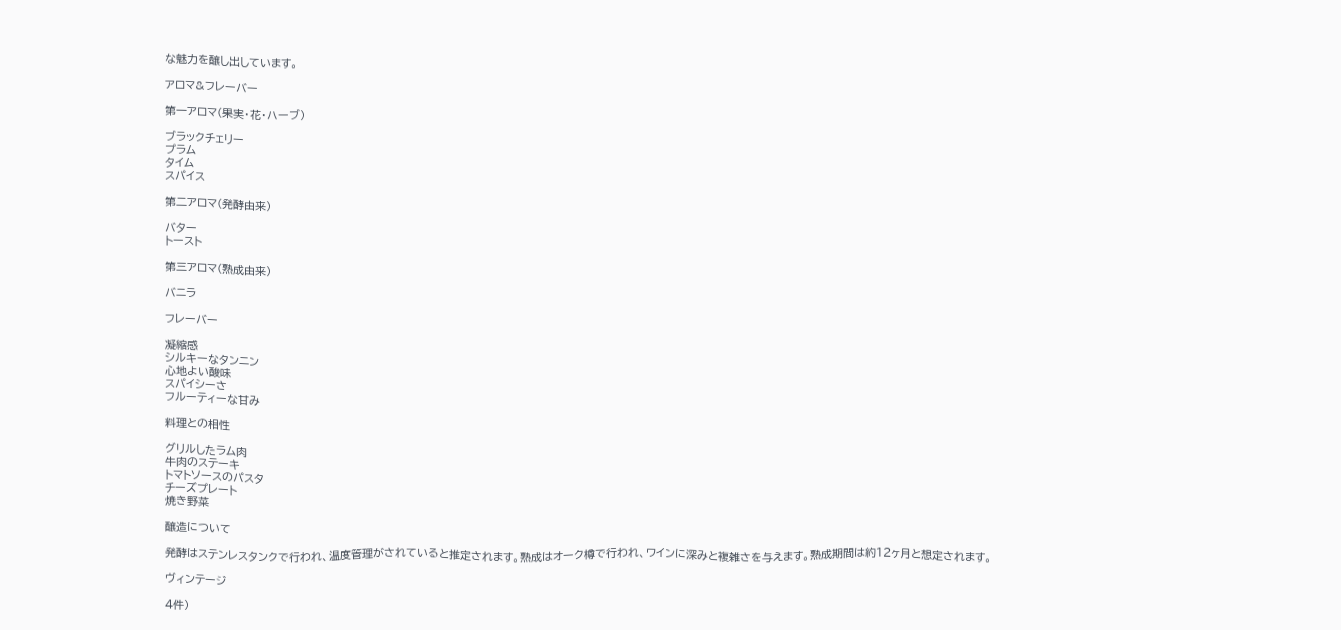な魅力を醸し出しています。

アロマ&フレーバー

第一アロマ(果実・花・ハーブ)

ブラックチェリー
プラム
タイム
スパイス

第二アロマ(発酵由来)

バター
トースト

第三アロマ(熟成由来)

バニラ

フレーバー

凝縮感
シルキーなタンニン
心地よい酸味
スパイシーさ
フルーティーな甘み

料理との相性

グリルしたラム肉
牛肉のステーキ
トマトソースのパスタ
チーズプレート
焼き野菜

醸造について

発酵はステンレスタンクで行われ、温度管理がされていると推定されます。熟成はオーク樽で行われ、ワインに深みと複雑さを与えます。熟成期間は約12ヶ月と想定されます。

ヴィンテージ

4件)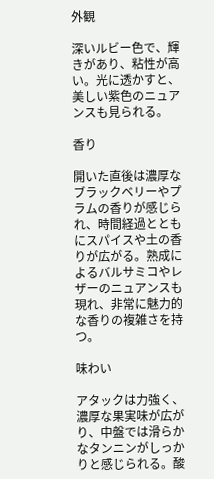外観

深いルビー色で、輝きがあり、粘性が高い。光に透かすと、美しい紫色のニュアンスも見られる。

香り

開いた直後は濃厚なブラックベリーやプラムの香りが感じられ、時間経過とともにスパイスや土の香りが広がる。熟成によるバルサミコやレザーのニュアンスも現れ、非常に魅力的な香りの複雑さを持つ。

味わい

アタックは力強く、濃厚な果実味が広がり、中盤では滑らかなタンニンがしっかりと感じられる。酸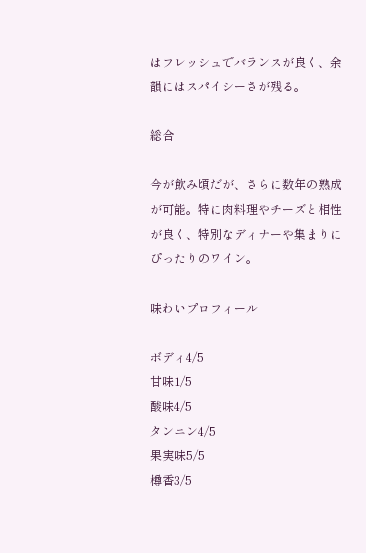はフレッシュでバランスが良く、余韻にはスパイシーさが残る。

総合

今が飲み頃だが、さらに数年の熟成が可能。特に肉料理やチーズと相性が良く、特別なディナーや集まりにぴったりのワイン。

味わいプロフィール

ボディ4/5
甘味1/5
酸味4/5
タンニン4/5
果実味5/5
樽香3/5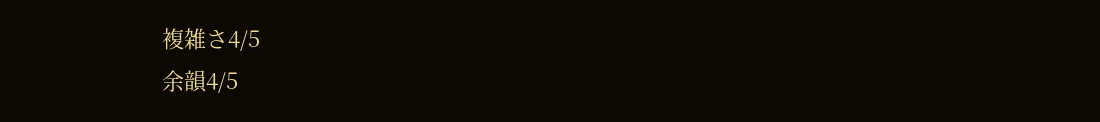複雑さ4/5
余韻4/5